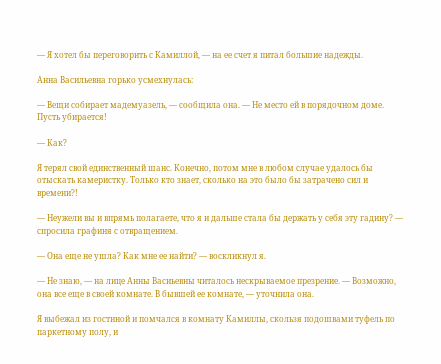— Я хотел бы переговорить с Камиллой, — на ее счет я питал большие надежды.

Анна Васильевна горько усмехнулась:

— Вещи собирает мадемуазель, — сообщила она. — Не место ей в порядочном доме. Пусть убирается!

— Как?

Я терял свой единственный шанс. Конечно, потом мне в любом случае удалось бы отыскать камеристку. Только кто знает, сколько на это было бы затрачено сил и времени?!

— Неужели вы и впрямь полагаете, что я и дальше стала бы держать у себя эту гадину? — спросила графиня с отвращением.

— Она еще не ушла? Как мне ее найти? — воскликнул я.

— Не знаю, — на лице Анны Васиьевны читалось нескрываемое презрение. — Возможно, она все еще в своей комнате. В бывшей ее комнате, — уточнила она.

Я выбежал из гостиной и помчался в комнату Камиллы, скользя подошвами туфель по паркетному полу, и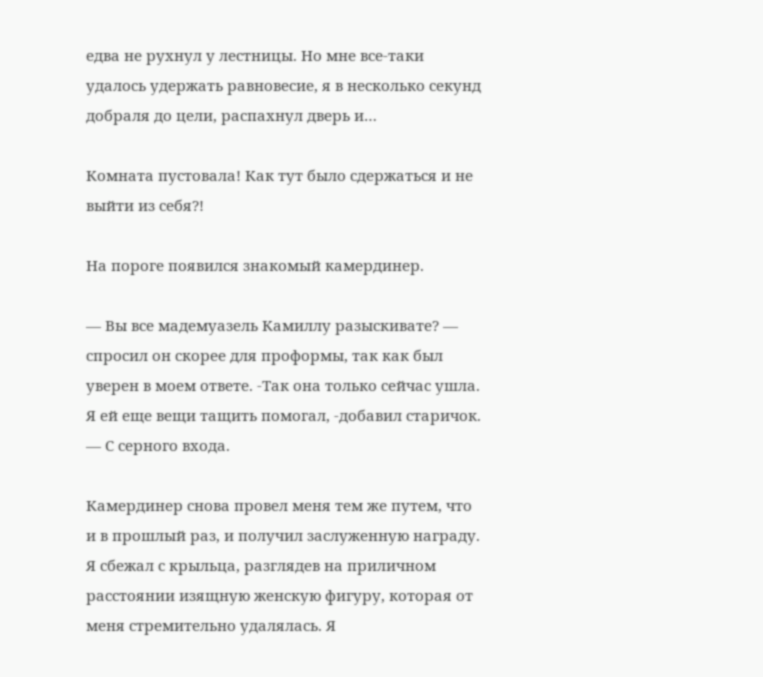едва не рухнул у лестницы. Но мне все-таки удалось удержать равновесие, я в несколько секунд добраля до цели, распахнул дверь и…

Комната пустовала! Как тут было сдержаться и не выйти из себя?!

На пороге появился знакомый камердинер.

— Вы все мадемуазель Камиллу разыскивате? — спросил он скорее для проформы, так как был уверен в моем ответе. -Так она только сейчас ушла. Я ей еще вещи тащить помогал, -добавил старичок. — С серного входа.

Камердинер снова провел меня тем же путем, что и в прошлый раз, и получил заслуженную награду. Я сбежал с крыльца, разглядев на приличном расстоянии изящную женскую фигуру, которая от меня стремительно удалялась. Я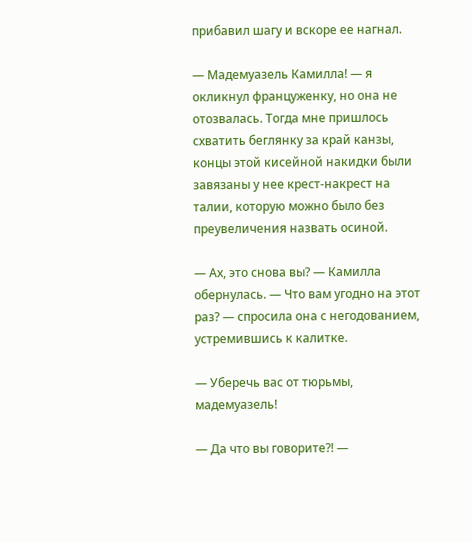прибавил шагу и вскоре ее нагнал.

— Мадемуазель Камилла! — я окликнул француженку, но она не отозвалась. Тогда мне пришлось схватить беглянку за край канзы, концы этой кисейной накидки были завязаны у нее крест-накрест на талии, которую можно было без преувеличения назвать осиной.

— Ах, это снова вы? — Камилла обернулась. — Что вам угодно на этот раз? — спросила она с негодованием, устремившись к калитке.

— Уберечь вас от тюрьмы, мадемуазель!

— Да что вы говорите?! —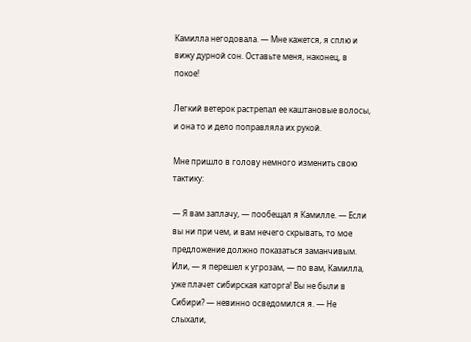Камилла негодовала. — Мне кажется, я сплю и вижу дурной сон. Оставьте меня, наконец, в покое!

Легкий ветерок растрепал ее каштановые волосы, и она то и дело поправляла их рукой.

Мне пришло в голову немного изменить свою тактику:

— Я вам заплачу, — пообещал я Камилле. — Если вы ни при чем, и вам нечего скрывать, то мое предложение должно показаться заманчивым. Или, — я перешел к угрозам, — по вам, Камилла, уже плачет сибирская каторга! Вы не были в Сибири? — невинно осведомился я. — Не слыхали,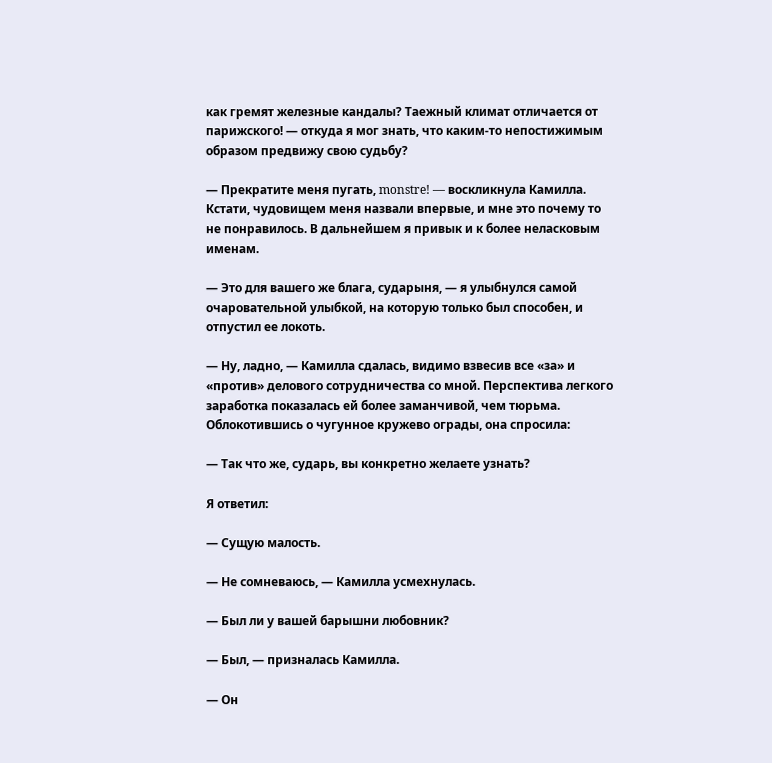как гремят железные кандалы? Таежный климат отличается от парижского! — откуда я мог знать, что каким-то непостижимым образом предвижу свою судьбу?

— Прекратите меня пугать, monstre! — воскликнула Камилла. Кстати, чудовищем меня назвали впервые, и мне это почему то не понравилось. В дальнейшем я привык и к более неласковым именам.

— Это для вашего же блага, сударыня, — я улыбнулся самой очаровательной улыбкой, на которую только был способен, и отпустил ее локоть.

— Ну, ладно, — Камилла сдалась, видимо взвесив все «за» и «против» делового сотрудничества со мной. Перспектива легкого заработка показалась ей более заманчивой, чем тюрьма. Облокотившись о чугунное кружево ограды, она спросила:

— Так что же, сударь, вы конкретно желаете узнать?

Я ответил:

— Сущую малость.

— Не сомневаюсь, — Камилла усмехнулась.

— Был ли у вашей барышни любовник?

— Был, — призналась Камилла.

— Он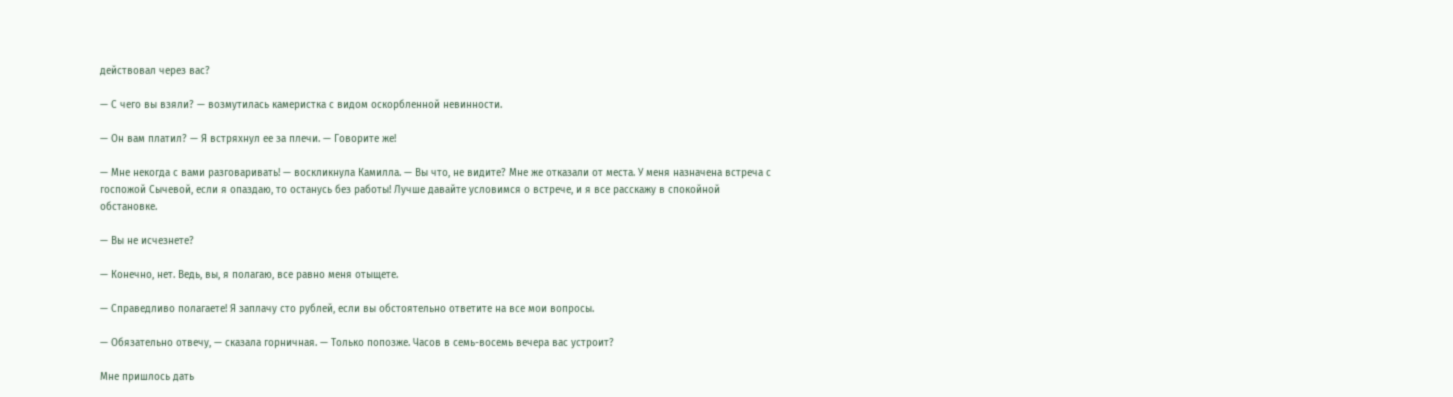действовал через вас?

— С чего вы взяли? — возмутилась камеристка с видом оскорбленной невинности.

— Он вам платил? — Я встряхнул ее за плечи. — Говорите же!

— Мне некогда с вами разговаривать! — воскликнула Камилла. — Вы что, не видите? Мне же отказали от места. У меня назначена встреча с госпожой Сычевой, если я опаздаю, то останусь без работы! Лучше давайте условимся о встрече, и я все расскажу в спокойной обстановке.

— Вы не исчезнете?

— Конечно, нет. Ведь, вы, я полагаю, все равно меня отыщете.

— Справедливо полагаете! Я заплачу сто рублей, если вы обстоятельно ответите на все мои вопросы.

— Обязательно отвечу, — сказала горничная. — Только попозже. Часов в семь-восемь вечера вас устроит?

Мне пришлось дать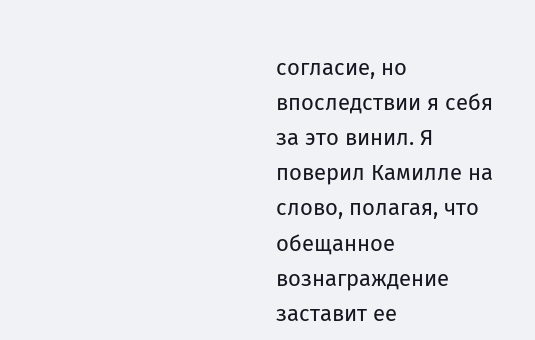согласие, но впоследствии я себя за это винил. Я поверил Камилле на слово, полагая, что обещанное вознаграждение заставит ее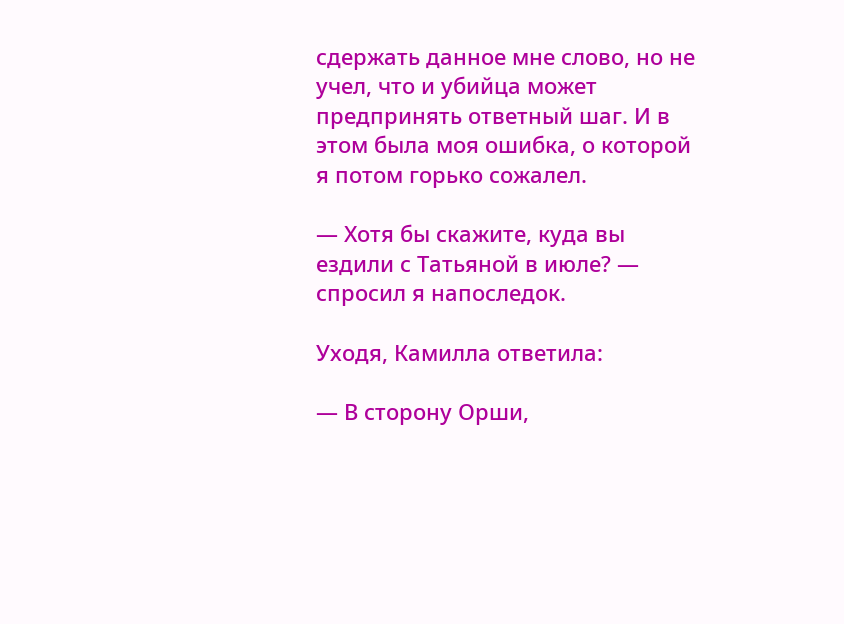сдержать данное мне слово, но не учел, что и убийца может предпринять ответный шаг. И в этом была моя ошибка, о которой я потом горько сожалел.

— Хотя бы скажите, куда вы ездили с Татьяной в июле? — спросил я напоследок.

Уходя, Камилла ответила:

— В сторону Орши,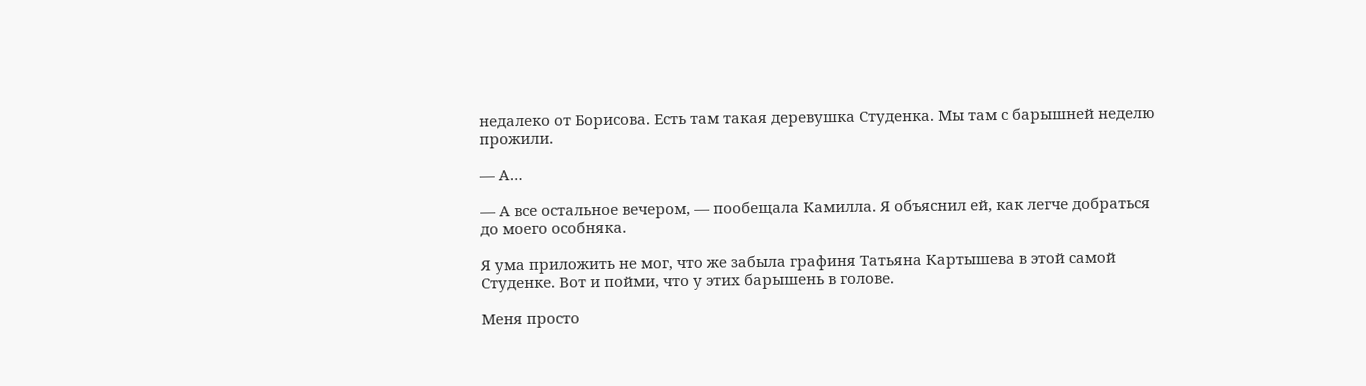недалеко от Борисова. Есть там такая деревушка Студенка. Мы там с барышней неделю прожили.

— А…

— А все остальное вечером, — пообещала Камилла. Я объяснил ей, как легче добраться до моего особняка.

Я ума приложить не мог, что же забыла графиня Татьяна Картышева в этой самой Студенке. Вот и пойми, что у этих барышень в голове.

Меня просто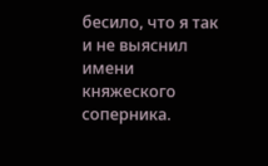бесило, что я так и не выяснил имени княжеского соперника.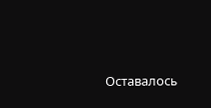Оставалось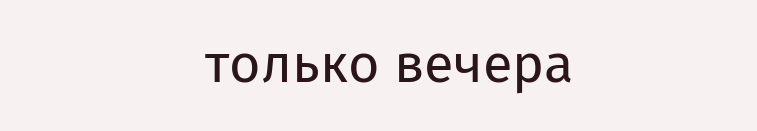только вечера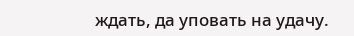ждать, да уповать на удачу.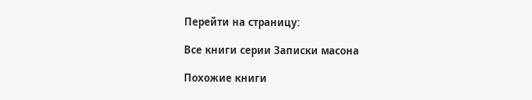Перейти на страницу:

Все книги серии Записки масона

Похожие книги